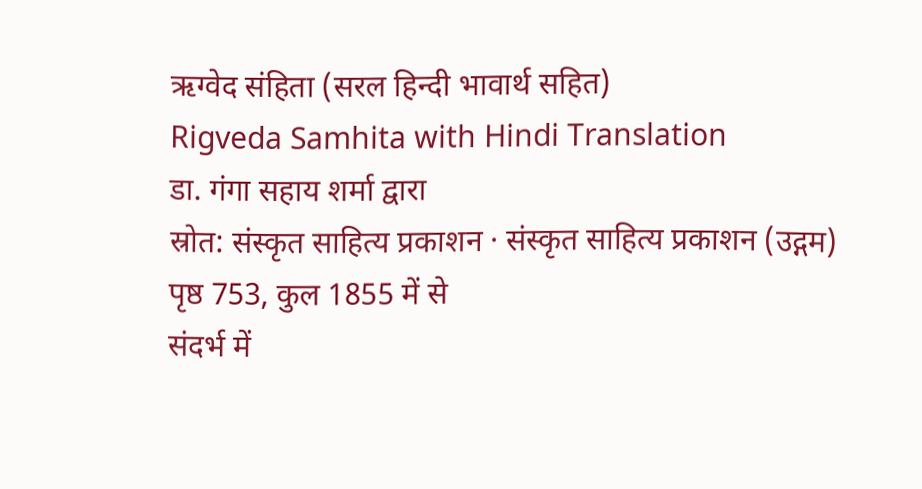ऋग्वेद संहिता (सरल हिन्दी भावार्थ सहित)
Rigveda Samhita with Hindi Translation
डा. गंगा सहाय शर्मा द्वारा
स्रोत: संस्कृत साहित्य प्रकाशन · संस्कृत साहित्य प्रकाशन (उद्गम)
पृष्ठ 753, कुल 1855 में से
संदर्भ में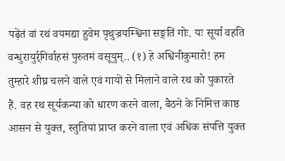पढ़ेंतं वां रथं वयमद्या हुवेम पृथुज्रयम्श्विना सङ्गतिं गोः. यः सूर्या वहति वन्धुरायुर्र्गिर्वाहसं पुरुतमं वसूयुम्.. (१) हे अश्विनीकुमारो! हम तुम्हारे शीघ्र चलने वाले एवं गायों से मिलाने वाले रथ को पुकारते हैं. वह रथ सूर्यकन्या को धारण करने वाला, बैठने के निमित्त काष्ठ आसन से युक्त, स्तुतियां प्राप्त करने वाला एवं अधिक संपत्ति युक्त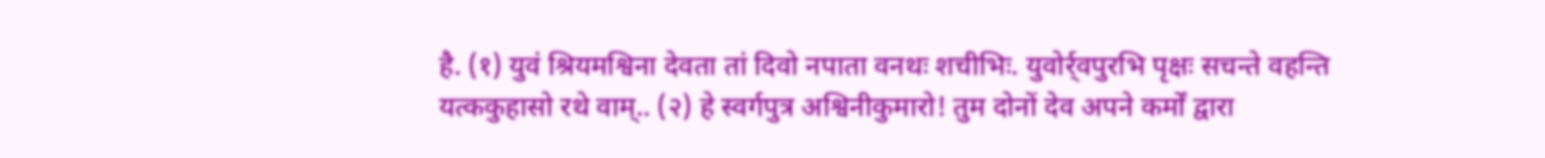है. (१) युवं श्रियमश्विना देवता तां दिवो नपाता वनथः शचीभिः. युवोर्र्वपुरभि पृक्षः सचन्ते वहन्ति यत्ककुहासो रथे वाम्.. (२) हे स्वर्गपुत्र अश्विनीकुमारो! तुम दोनों देव अपने कर्मों द्वारा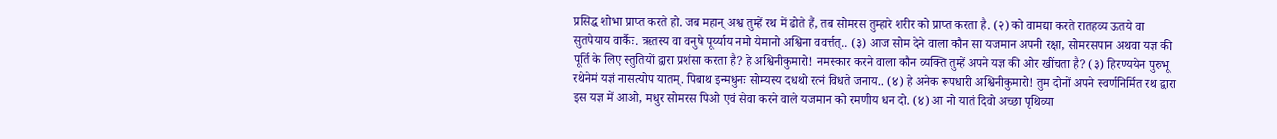प्रसिद्ध शोभा प्राप्त करते हो. जब महान् अश्व तुम्हें रथ में ढोते हैं, तब सोमरस तुम्हारे शरीर को प्राप्त करता है. (२) को वामद्या करते रातहव्य ऊतये वा सुतपेयाय वार्कैः. ऋतस्य वा वनुषे पूर्य्याय नमो येमानो अश्विना ववर्त्तत्.. (३) आज सोम देने वाला कौन सा यजमान अपनी रक्षा, सोमरसपान अथवा यज्ञ की पूर्ति के लिए स्तुतियों द्वारा प्रशंसा करता है? हे अश्विनीकुमारो! नमस्कार करने वाला कौन व्यक्ति तुम्हें अपने यज्ञ की ओर खींचता है? (३) हिरण्ययेन पुरुभू रथेनेमं यज्ञं नासत्योप यातम्. पिबाथ इन्मधुनः सोम्यस्य दधथो रत्नं विधते जनाय.. (४) हे अनेक रूपधारी अश्विनीकुमारो! तुम दोनों अपने स्वर्णनिर्मित रथ द्वारा इस यज्ञ में आओ, मधुर सोमरस पिओ एवं सेवा करने वाले यजमान को रमणीय धन दो. (४) आ नो यातं दिवो अच्छा पृथिव्या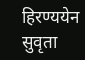हिरण्ययेन सुवृता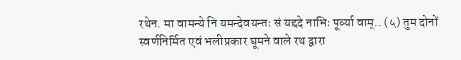रथेन. मा वामन्ये नि यमन्देवयन्तः सं यद्ददे नाभिः पूर्व्या वाम्.. (५) तुम दोनों स्वर्णनिर्मित एवं भलीप्रकार घूमने वाले रथ द्वारा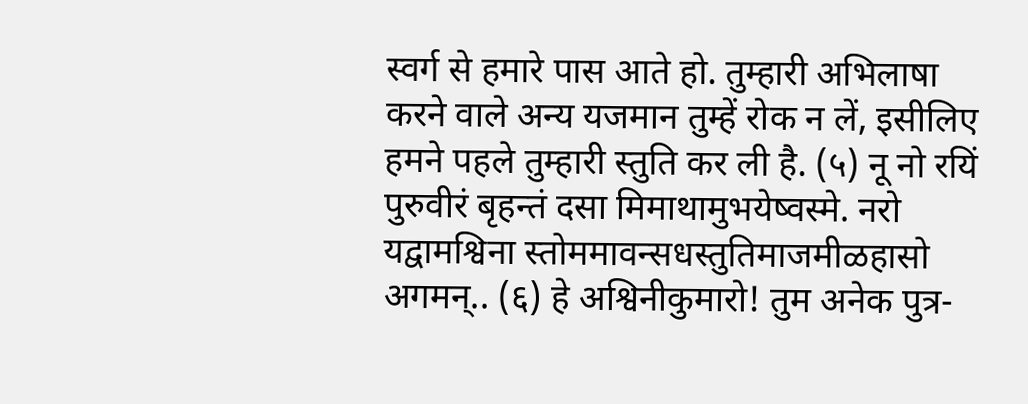स्वर्ग से हमारे पास आते हो. तुम्हारी अभिलाषा करने वाले अन्य यजमान तुम्हें रोक न लें, इसीलिए हमने पहले तुम्हारी स्तुति कर ली है. (५) नू नो रयिं पुरुवीरं बृहन्तं दसा मिमाथामुभयेष्वस्मे. नरो यद्वामश्विना स्तोममावन्सधस्तुतिमाजमीळहासो अगमन्.. (६) हे अश्विनीकुमारो! तुम अनेक पुत्र-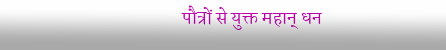पौत्रों से युक्त महान् धन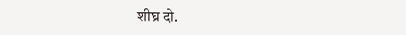शीघ्र दो.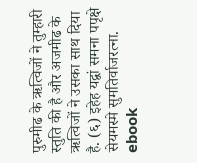पुरुमीढ के ऋत्विजों ने तुम्हारी स्तुति की है और अजमीढ के ऋत्विजों ने उसका साथ दिया है. (६) इहेह यद्वां समना पपृक्षे सेयमस्मे सुमतिर्वाजरत्ना. ebook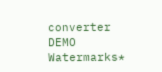converter DEMO Watermarks*